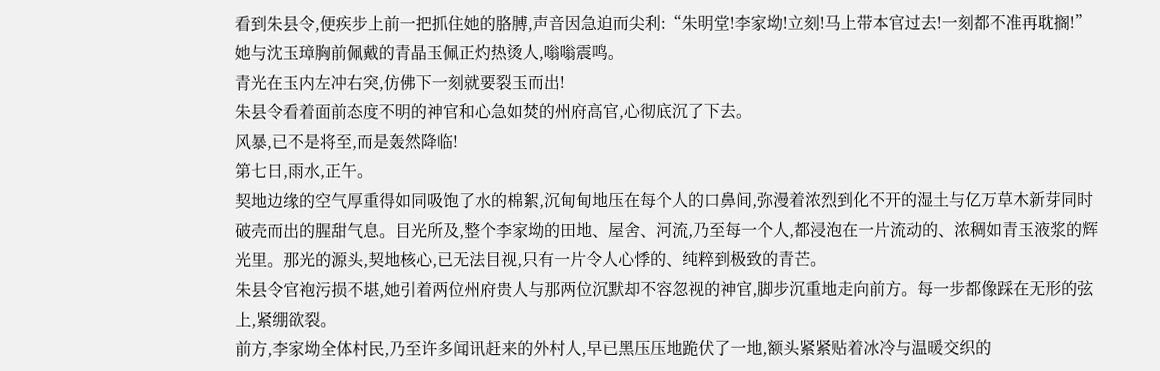看到朱县令,便疾步上前一把抓住她的胳膊,声音因急迫而尖利:“朱明堂!李家坳!立刻!马上带本官过去!一刻都不准再耽搁!”
她与沈玉璋胸前佩戴的青晶玉佩正灼热烫人,嗡嗡震鸣。
青光在玉内左冲右突,仿佛下一刻就要裂玉而出!
朱县令看着面前态度不明的神官和心急如焚的州府高官,心彻底沉了下去。
风暴,已不是将至,而是轰然降临!
第七日,雨水,正午。
契地边缘的空气厚重得如同吸饱了水的棉絮,沉甸甸地压在每个人的口鼻间,弥漫着浓烈到化不开的湿土与亿万草木新芽同时破壳而出的腥甜气息。目光所及,整个李家坳的田地、屋舍、河流,乃至每一个人,都浸泡在一片流动的、浓稠如青玉液浆的辉光里。那光的源头,契地核心,已无法目视,只有一片令人心悸的、纯粹到极致的青芒。
朱县令官袍污损不堪,她引着两位州府贵人与那两位沉默却不容忽视的神官,脚步沉重地走向前方。每一步都像踩在无形的弦上,紧绷欲裂。
前方,李家坳全体村民,乃至许多闻讯赶来的外村人,早已黑压压地跪伏了一地,额头紧紧贴着冰冷与温暖交织的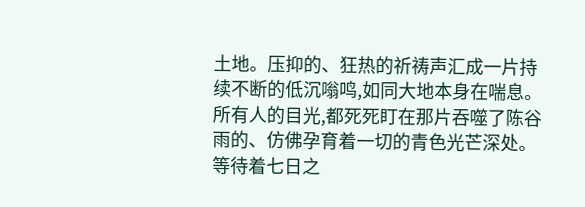土地。压抑的、狂热的祈祷声汇成一片持续不断的低沉嗡鸣,如同大地本身在喘息。
所有人的目光,都死死盯在那片吞噬了陈谷雨的、仿佛孕育着一切的青色光芒深处。
等待着七日之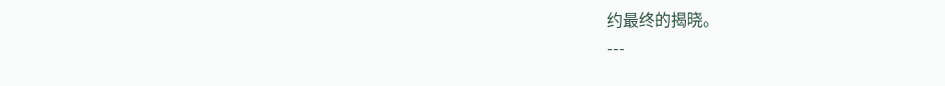约最终的揭晓。
---